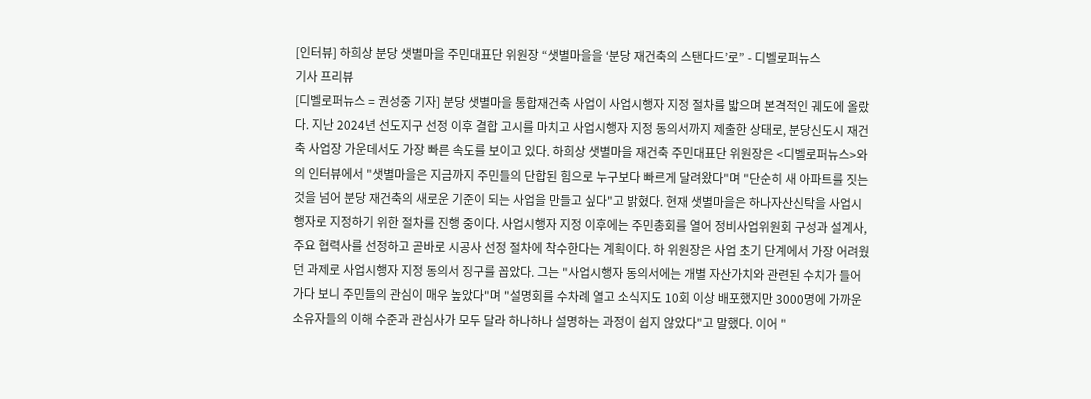[인터뷰] 하희상 분당 샛별마을 주민대표단 위원장 “샛별마을을 ‘분당 재건축의 스탠다드’로” - 디벨로퍼뉴스
기사 프리뷰
[디벨로퍼뉴스 = 권성중 기자] 분당 샛별마을 통합재건축 사업이 사업시행자 지정 절차를 밟으며 본격적인 궤도에 올랐다. 지난 2024년 선도지구 선정 이후 결합 고시를 마치고 사업시행자 지정 동의서까지 제출한 상태로, 분당신도시 재건축 사업장 가운데서도 가장 빠른 속도를 보이고 있다. 하희상 샛별마을 재건축 주민대표단 위원장은 <디벨로퍼뉴스>와의 인터뷰에서 "샛별마을은 지금까지 주민들의 단합된 힘으로 누구보다 빠르게 달려왔다"며 "단순히 새 아파트를 짓는 것을 넘어 분당 재건축의 새로운 기준이 되는 사업을 만들고 싶다"고 밝혔다. 현재 샛별마을은 하나자산신탁을 사업시행자로 지정하기 위한 절차를 진행 중이다. 사업시행자 지정 이후에는 주민총회를 열어 정비사업위원회 구성과 설계사, 주요 협력사를 선정하고 곧바로 시공사 선정 절차에 착수한다는 계획이다. 하 위원장은 사업 초기 단계에서 가장 어려웠던 과제로 사업시행자 지정 동의서 징구를 꼽았다. 그는 "사업시행자 동의서에는 개별 자산가치와 관련된 수치가 들어가다 보니 주민들의 관심이 매우 높았다"며 "설명회를 수차례 열고 소식지도 10회 이상 배포했지만 3000명에 가까운 소유자들의 이해 수준과 관심사가 모두 달라 하나하나 설명하는 과정이 쉽지 않았다"고 말했다. 이어 "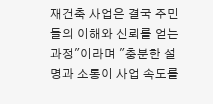재건축 사업은 결국 주민들의 이해와 신뢰를 얻는 과정"이라며 "충분한 설명과 소통이 사업 속도를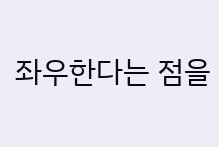좌우한다는 점을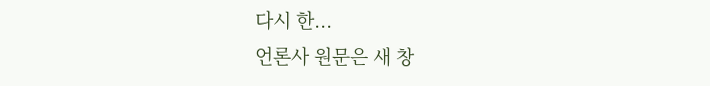다시 한...
언론사 원문은 새 창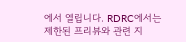에서 열립니다. RDRC에서는 제한된 프리뷰와 관련 지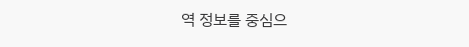역 정보를 중심으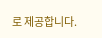로 제공합니다.